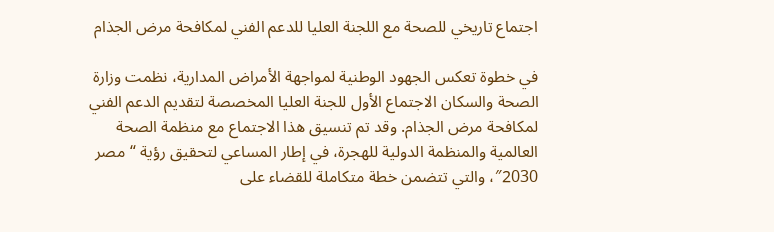اجتماع تاريخي للصحة مع اللجنة العليا للدعم الفني لمكافحة مرض الجذام

في خطوة تعكس الجهود الوطنية لمواجهة الأمراض المدارية، نظمت وزارة الصحة والسكان الاجتماع الأول للجنة العليا المخصصة لتقديم الدعم الفني لمكافحة مرض الجذام. وقد تم تنسيق هذا الاجتماع مع منظمة الصحة العالمية والمنظمة الدولية للهجرة، في إطار المساعي لتحقيق رؤية “مصر 2030″، والتي تتضمن خطة متكاملة للقضاء على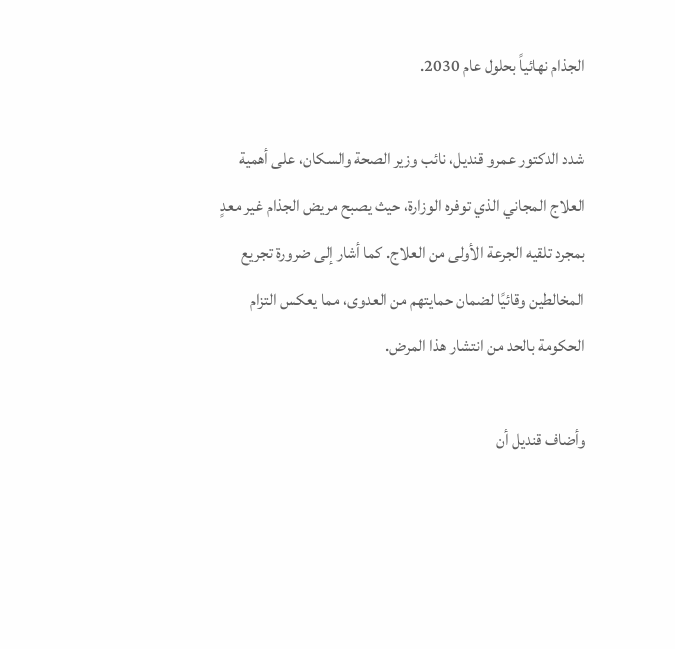الجذام نهائياً بحلول عام 2030.

شدد الدكتور عمرو قنديل، نائب وزير الصحة والسكان، على أهمية العلاج المجاني الذي توفره الوزارة، حيث يصبح مريض الجذام غير معدٍ بمجرد تلقيه الجرعة الأولى من العلاج. كما أشار إلى ضرورة تجريع المخالطين وقائيًا لضمان حمايتهم من العدوى، مما يعكس التزام الحكومة بالحد من انتشار هذا المرض.

وأضاف قنديل أن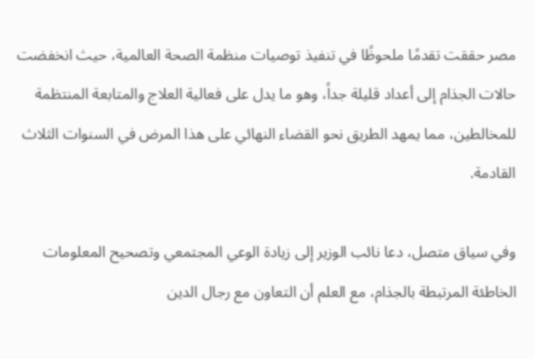مصر حققت تقدمًا ملحوظًا في تنفيذ توصيات منظمة الصحة العالمية، حيث انخفضت حالات الجذام إلى أعداد قليلة جداً، وهو ما يدل على فعالية العلاج والمتابعة المنتظمة للمخالطين، مما يمهد الطريق نحو القضاء النهائي على هذا المرض في السنوات الثلاث القادمة.

وفي سياق متصل، دعا نائب الوزير إلى زيادة الوعي المجتمعي وتصحيح المعلومات الخاطئة المرتبطة بالجذام، مع العلم أن التعاون مع رجال الدين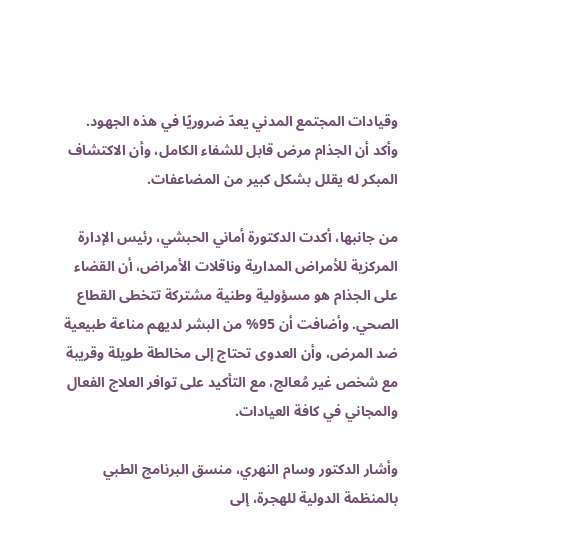وقيادات المجتمع المدني يعدّ ضروريًا في هذه الجهود. وأكد أن الجذام مرض قابل للشفاء الكامل، وأن الاكتشاف المبكر له يقلل بشكل كبير من المضاعفات.

من جانبها، أكدت الدكتورة أماني الحبشي، رئيس الإدارة المركزية للأمراض المدارية وناقلات الأمراض، أن القضاء على الجذام هو مسؤولية وطنية مشتركة تتخطى القطاع الصحي. وأضافت أن 95% من البشر لديهم مناعة طبيعية ضد المرض، وأن العدوى تحتاج إلى مخالطة طويلة وقريبة مع شخص غير مُعالج، مع التأكيد على توافر العلاج الفعال والمجاني في كافة العيادات.

وأشار الدكتور وسام النهري، منسق البرنامج الطبي بالمنظمة الدولية للهجرة، إلى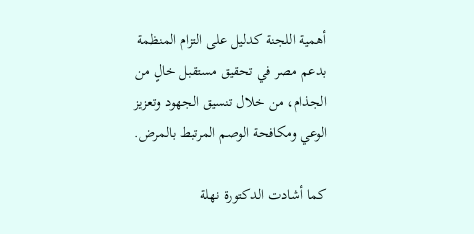أهمية اللجنة كدليل على التزام المنظمة بدعم مصر في تحقيق مستقبل خالٍ من الجذام، من خلال تنسيق الجهود وتعزيز الوعي ومكافحة الوصم المرتبط بالمرض.

كما أشادت الدكتورة نهلة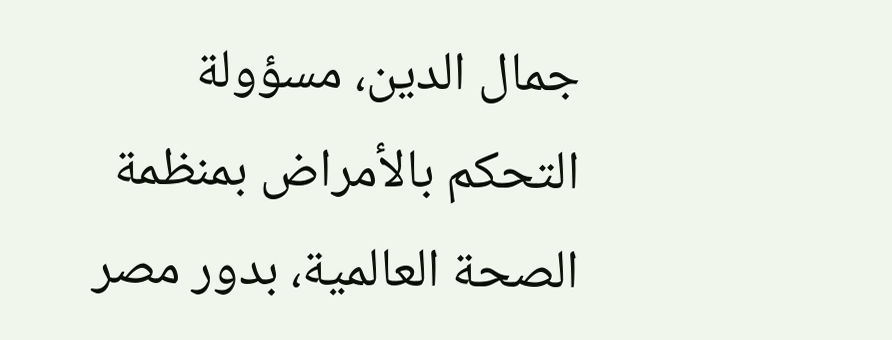جمال الدين، مسؤولة التحكم بالأمراض بمنظمة الصحة العالمية، بدور مصر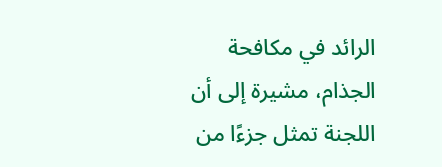الرائد في مكافحة الجذام، مشيرة إلى أن اللجنة تمثل جزءًا من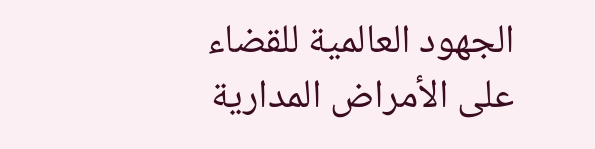الجهود العالمية للقضاء على الأمراض المدارية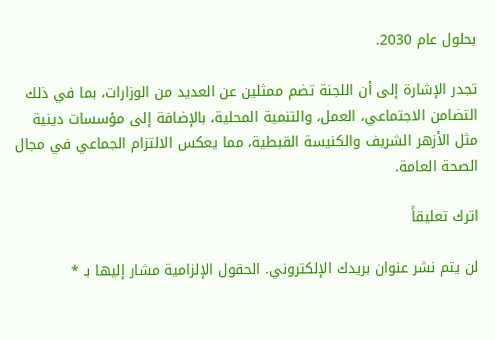بحلول عام 2030.

تجدر الإشارة إلى أن اللجنة تضم ممثلين عن العديد من الوزارات، بما في ذلك التضامن الاجتماعي، العمل، والتنمية المحلية، بالإضافة إلى مؤسسات دينية مثل الأزهر الشريف والكنيسة القبطية، مما يعكس الالتزام الجماعي في مجال الصحة العامة.

اترك تعليقاً

لن يتم نشر عنوان بريدك الإلكتروني. الحقول الإلزامية مشار إليها بـ *